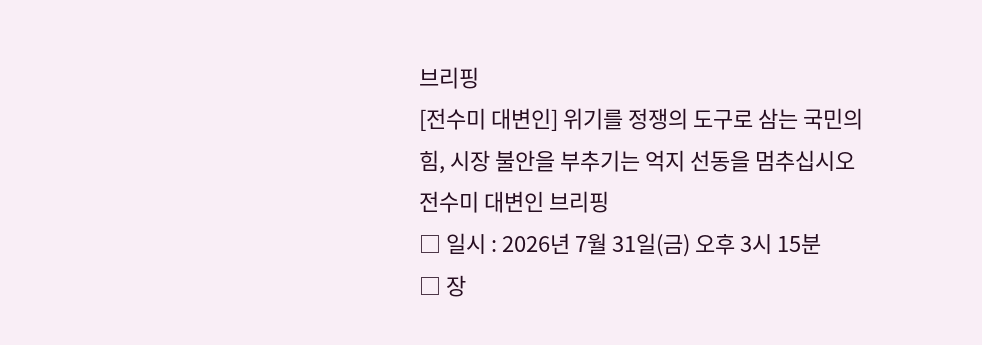브리핑
[전수미 대변인] 위기를 정쟁의 도구로 삼는 국민의힘, 시장 불안을 부추기는 억지 선동을 멈추십시오
전수미 대변인 브리핑
□ 일시 : 2026년 7월 31일(금) 오후 3시 15분
□ 장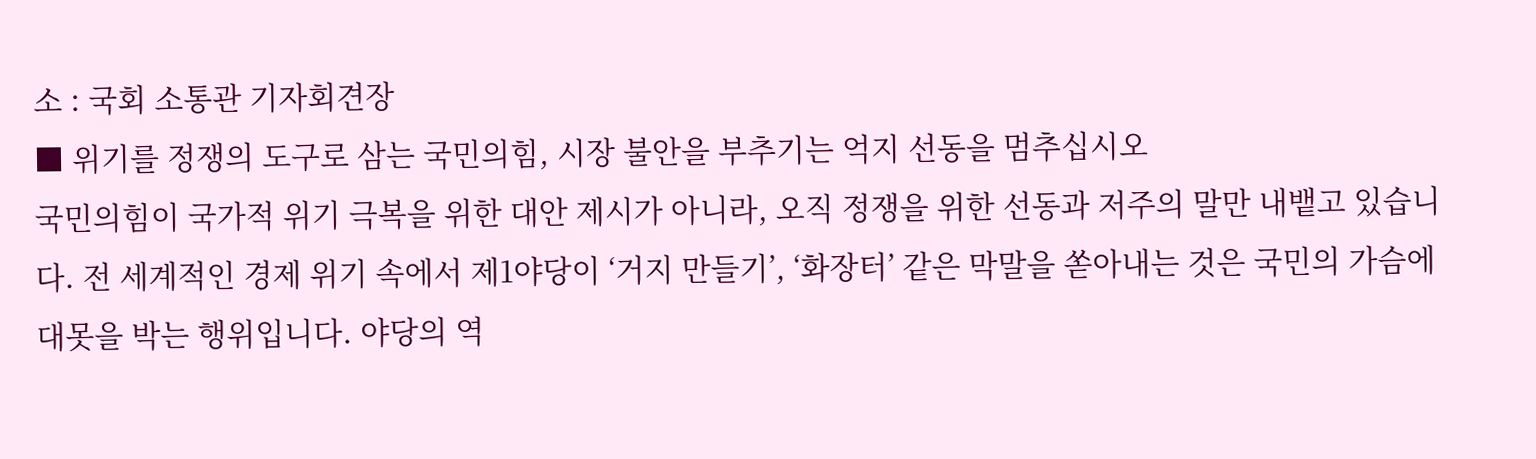소 : 국회 소통관 기자회견장
■ 위기를 정쟁의 도구로 삼는 국민의힘, 시장 불안을 부추기는 억지 선동을 멈추십시오
국민의힘이 국가적 위기 극복을 위한 대안 제시가 아니라, 오직 정쟁을 위한 선동과 저주의 말만 내뱉고 있습니다. 전 세계적인 경제 위기 속에서 제1야당이 ‘거지 만들기’, ‘화장터’ 같은 막말을 쏟아내는 것은 국민의 가슴에 대못을 박는 행위입니다. 야당의 역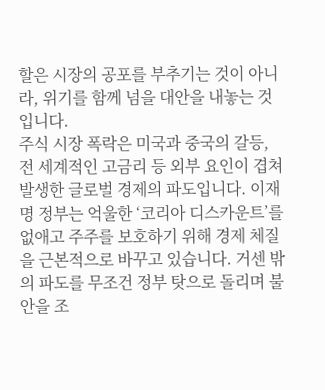할은 시장의 공포를 부추기는 것이 아니라, 위기를 함께 넘을 대안을 내놓는 것입니다.
주식 시장 폭락은 미국과 중국의 갈등, 전 세계적인 고금리 등 외부 요인이 겹쳐 발생한 글로벌 경제의 파도입니다. 이재명 정부는 억울한 ‘코리아 디스카운트’를 없애고 주주를 보호하기 위해 경제 체질을 근본적으로 바꾸고 있습니다. 거센 밖의 파도를 무조건 정부 탓으로 돌리며 불안을 조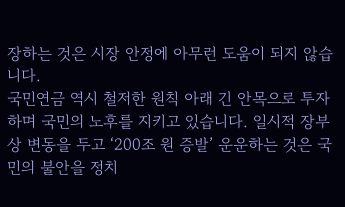장하는 것은 시장 안정에 아무런 도움이 되지 않습니다.
국민연금 역시 철저한 원칙 아래 긴 안목으로 투자하며 국민의 노후를 지키고 있습니다. 일시적 장부상 변동을 두고 ‘200조 원 증발’ 운운하는 것은 국민의 불안을 정치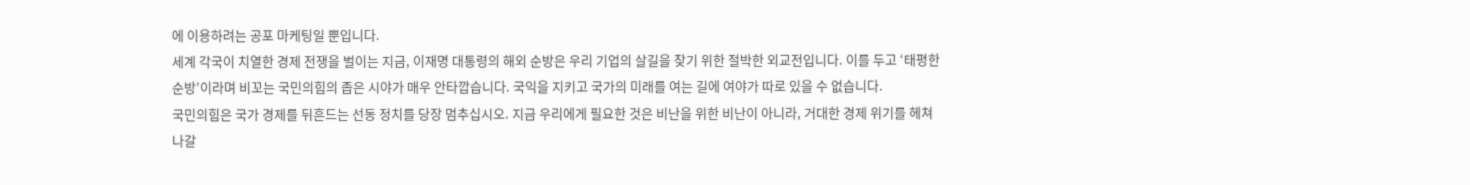에 이용하려는 공포 마케팅일 뿐입니다.
세계 각국이 치열한 경제 전쟁을 벌이는 지금, 이재명 대통령의 해외 순방은 우리 기업의 살길을 찾기 위한 절박한 외교전입니다. 이를 두고 ‘태평한 순방’이라며 비꼬는 국민의힘의 좁은 시야가 매우 안타깝습니다. 국익을 지키고 국가의 미래를 여는 길에 여야가 따로 있을 수 없습니다.
국민의힘은 국가 경제를 뒤흔드는 선동 정치를 당장 멈추십시오. 지금 우리에게 필요한 것은 비난을 위한 비난이 아니라, 거대한 경제 위기를 헤쳐 나갈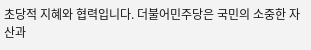초당적 지혜와 협력입니다. 더불어민주당은 국민의 소중한 자산과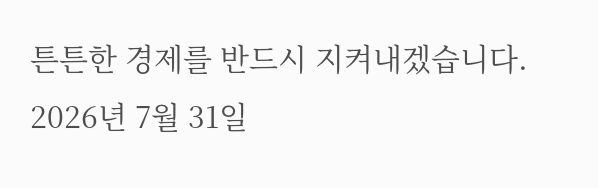튼튼한 경제를 반드시 지켜내겠습니다.
2026년 7월 31일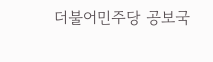더불어민주당 공보국